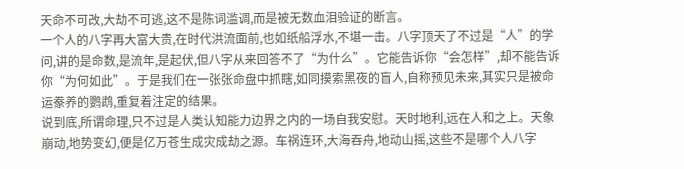天命不可改,大劫不可逃,这不是陈词滥调,而是被无数血泪验证的断言。
一个人的八字再大富大贵,在时代洪流面前,也如纸船浮水,不堪一击。八字顶天了不过是“人”的学问,讲的是命数,是流年,是起伏,但八字从来回答不了“为什么”。它能告诉你“会怎样”,却不能告诉你“为何如此”。于是我们在一张张命盘中抓瞎,如同摸索黑夜的盲人,自称预见未来,其实只是被命运豢养的鹦鹉,重复着注定的结果。
说到底,所谓命理,只不过是人类认知能力边界之内的一场自我安慰。天时地利,远在人和之上。天象崩动,地势变幻,便是亿万苍生成灾成劫之源。车祸连环,大海吞舟,地动山摇,这些不是哪个人八字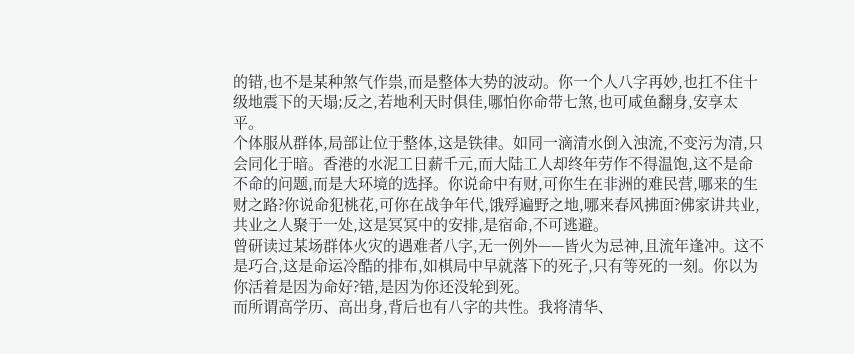的错,也不是某种煞气作祟,而是整体大势的波动。你一个人八字再妙,也扛不住十级地震下的天塌;反之,若地利天时俱佳,哪怕你命带七煞,也可咸鱼翻身,安享太平。
个体服从群体,局部让位于整体,这是铁律。如同一滴清水倒入浊流,不变污为清,只会同化于暗。香港的水泥工日薪千元,而大陆工人却终年劳作不得温饱,这不是命不命的问题,而是大环境的选择。你说命中有财,可你生在非洲的难民营,哪来的生财之路?你说命犯桃花,可你在战争年代,饿殍遍野之地,哪来春风拂面?佛家讲共业,共业之人聚于一处,这是冥冥中的安排,是宿命,不可逃避。
曾研读过某场群体火灾的遇难者八字,无一例外——皆火为忌神,且流年逢冲。这不是巧合,这是命运冷酷的排布,如棋局中早就落下的死子,只有等死的一刻。你以为你活着是因为命好?错,是因为你还没轮到死。
而所谓高学历、高出身,背后也有八字的共性。我将清华、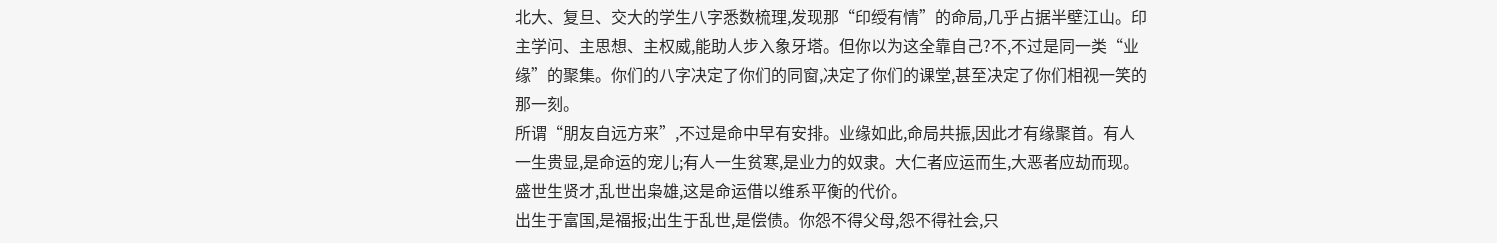北大、复旦、交大的学生八字悉数梳理,发现那“印绶有情”的命局,几乎占据半壁江山。印主学问、主思想、主权威,能助人步入象牙塔。但你以为这全靠自己?不,不过是同一类“业缘”的聚集。你们的八字决定了你们的同窗,决定了你们的课堂,甚至决定了你们相视一笑的那一刻。
所谓“朋友自远方来”,不过是命中早有安排。业缘如此,命局共振,因此才有缘聚首。有人一生贵显,是命运的宠儿;有人一生贫寒,是业力的奴隶。大仁者应运而生,大恶者应劫而现。盛世生贤才,乱世出枭雄,这是命运借以维系平衡的代价。
出生于富国,是福报;出生于乱世,是偿债。你怨不得父母,怨不得社会,只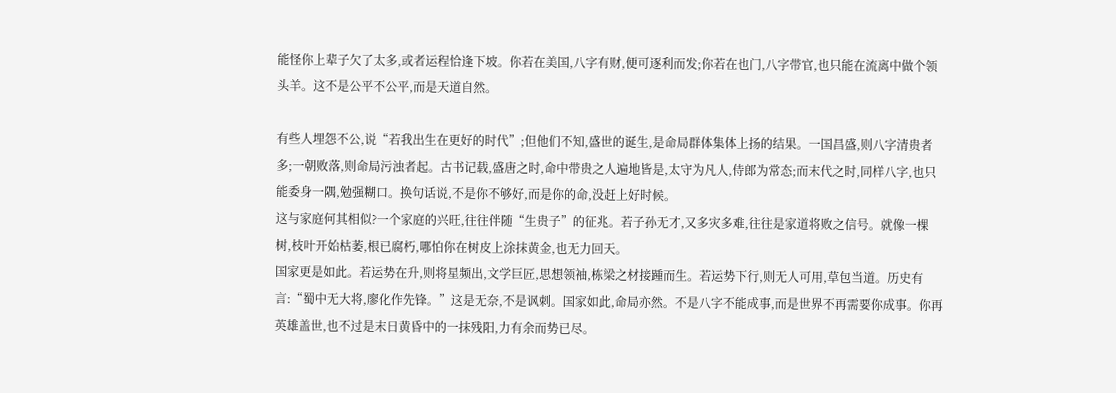能怪你上辈子欠了太多,或者运程恰逢下坡。你若在美国,八字有财,便可逐利而发;你若在也门,八字带官,也只能在流离中做个领头羊。这不是公平不公平,而是天道自然。

有些人埋怨不公,说“若我出生在更好的时代”;但他们不知,盛世的诞生,是命局群体集体上扬的结果。一国昌盛,则八字清贵者多;一朝败落,则命局污浊者起。古书记载,盛唐之时,命中带贵之人遍地皆是,太守为凡人,侍郎为常态;而末代之时,同样八字,也只能委身一隅,勉强糊口。换句话说,不是你不够好,而是你的命,没赶上好时候。
这与家庭何其相似?一个家庭的兴旺,往往伴随“生贵子”的征兆。若子孙无才,又多灾多难,往往是家道将败之信号。就像一棵树,枝叶开始枯萎,根已腐朽,哪怕你在树皮上涂抹黄金,也无力回天。
国家更是如此。若运势在升,则将星频出,文学巨匠,思想领袖,栋梁之材接踵而生。若运势下行,则无人可用,草包当道。历史有言:“蜀中无大将,廖化作先锋。”这是无奈,不是讽刺。国家如此,命局亦然。不是八字不能成事,而是世界不再需要你成事。你再英雄盖世,也不过是末日黄昏中的一抹残阳,力有余而势已尽。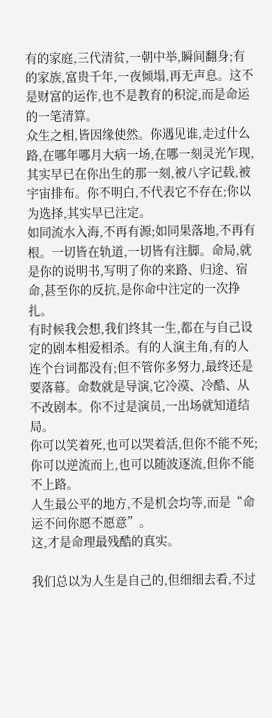有的家庭,三代清贫,一朝中举,瞬间翻身;有的家族,富贵千年,一夜倾塌,再无声息。这不是财富的运作,也不是教育的积淀,而是命运的一笔清算。
众生之相,皆因缘使然。你遇见谁,走过什么路,在哪年哪月大病一场,在哪一刻灵光乍现,其实早已在你出生的那一刻,被八字记载,被宇宙排布。你不明白,不代表它不存在;你以为选择,其实早已注定。
如同流水入海,不再有源;如同果落地,不再有根。一切皆在轨道,一切皆有注脚。命局,就是你的说明书,写明了你的来路、归途、宿命,甚至你的反抗,是你命中注定的一次挣扎。
有时候我会想,我们终其一生,都在与自己设定的剧本相爱相杀。有的人演主角,有的人连个台词都没有;但不管你多努力,最终还是要落幕。命数就是导演,它冷漠、冷酷、从不改剧本。你不过是演员,一出场就知道结局。
你可以笑着死,也可以哭着活,但你不能不死;你可以逆流而上,也可以随波逐流,但你不能不上路。
人生最公平的地方,不是机会均等,而是“命运不问你愿不愿意”。
这,才是命理最残酷的真实。

我们总以为人生是自己的,但细细去看,不过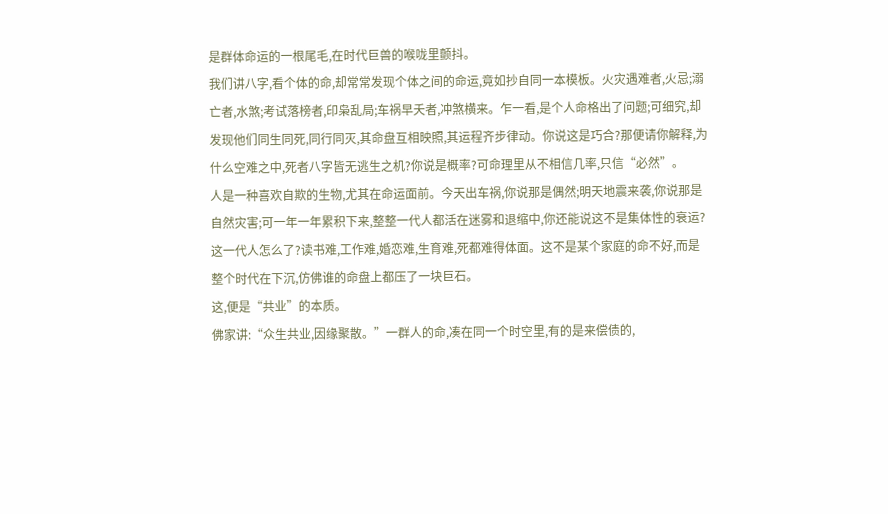是群体命运的一根尾毛,在时代巨兽的喉咙里颤抖。
我们讲八字,看个体的命,却常常发现个体之间的命运,竟如抄自同一本模板。火灾遇难者,火忌;溺亡者,水煞;考试落榜者,印枭乱局;车祸早夭者,冲煞横来。乍一看,是个人命格出了问题;可细究,却发现他们同生同死,同行同灭,其命盘互相映照,其运程齐步律动。你说这是巧合?那便请你解释,为什么空难之中,死者八字皆无逃生之机?你说是概率?可命理里从不相信几率,只信“必然”。
人是一种喜欢自欺的生物,尤其在命运面前。今天出车祸,你说那是偶然;明天地震来袭,你说那是自然灾害;可一年一年累积下来,整整一代人都活在迷雾和退缩中,你还能说这不是集体性的衰运?这一代人怎么了?读书难,工作难,婚恋难,生育难,死都难得体面。这不是某个家庭的命不好,而是整个时代在下沉,仿佛谁的命盘上都压了一块巨石。
这,便是“共业”的本质。
佛家讲:“众生共业,因缘聚散。”一群人的命,凑在同一个时空里,有的是来偿债的,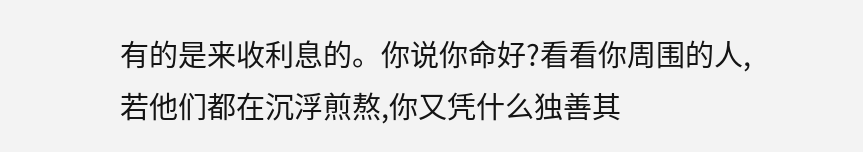有的是来收利息的。你说你命好?看看你周围的人,若他们都在沉浮煎熬,你又凭什么独善其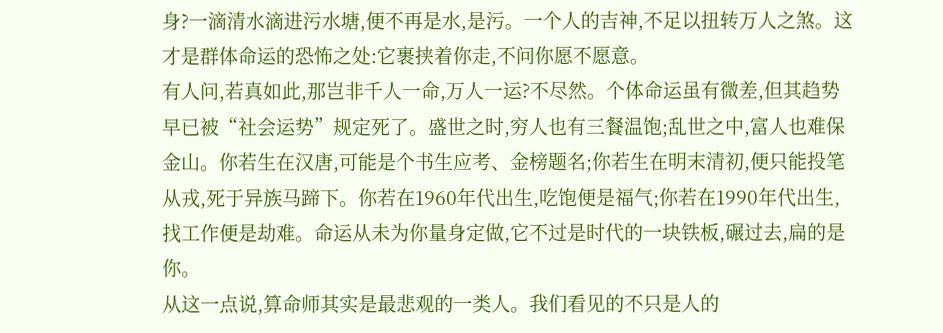身?一滴清水滴进污水塘,便不再是水,是污。一个人的吉神,不足以扭转万人之煞。这才是群体命运的恐怖之处:它裹挟着你走,不问你愿不愿意。
有人问,若真如此,那岂非千人一命,万人一运?不尽然。个体命运虽有微差,但其趋势早已被“社会运势”规定死了。盛世之时,穷人也有三餐温饱;乱世之中,富人也难保金山。你若生在汉唐,可能是个书生应考、金榜题名;你若生在明末清初,便只能投笔从戎,死于异族马蹄下。你若在1960年代出生,吃饱便是福气;你若在1990年代出生,找工作便是劫难。命运从未为你量身定做,它不过是时代的一块铁板,碾过去,扁的是你。
从这一点说,算命师其实是最悲观的一类人。我们看见的不只是人的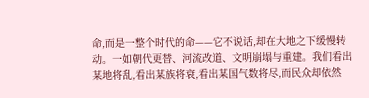命,而是一整个时代的命——它不说话,却在大地之下缓慢转动。一如朝代更替、河流改道、文明崩塌与重建。我们看出某地将乱,看出某族将衰,看出某国气数将尽,而民众却依然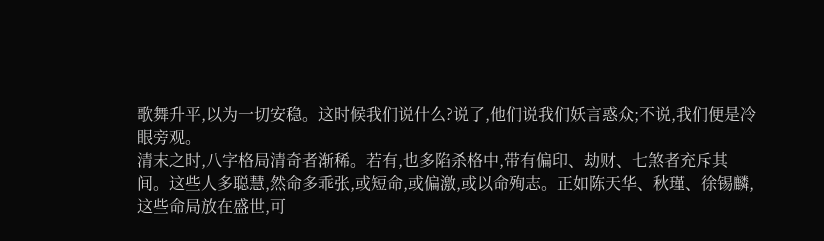歌舞升平,以为一切安稳。这时候我们说什么?说了,他们说我们妖言惑众;不说,我们便是冷眼旁观。
清末之时,八字格局清奇者渐稀。若有,也多陷杀格中,带有偏印、劫财、七煞者充斥其间。这些人多聪慧,然命多乖张,或短命,或偏激,或以命殉志。正如陈天华、秋瑾、徐锡麟,这些命局放在盛世,可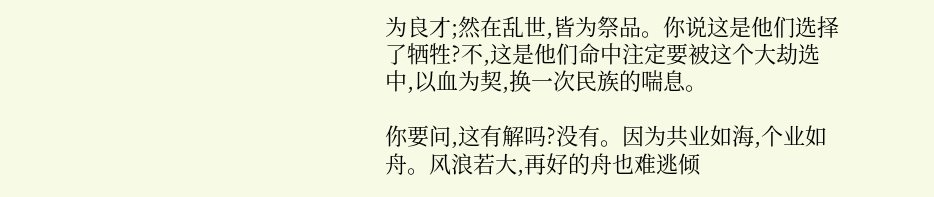为良才;然在乱世,皆为祭品。你说这是他们选择了牺牲?不,这是他们命中注定要被这个大劫选中,以血为契,换一次民族的喘息。

你要问,这有解吗?没有。因为共业如海,个业如舟。风浪若大,再好的舟也难逃倾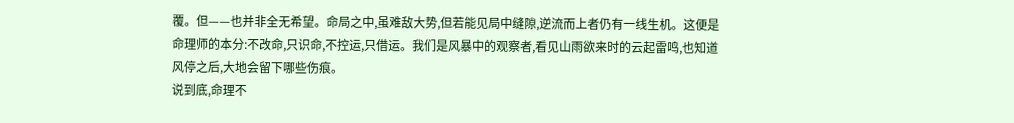覆。但——也并非全无希望。命局之中,虽难敌大势,但若能见局中缝隙,逆流而上者仍有一线生机。这便是命理师的本分:不改命,只识命,不控运,只借运。我们是风暴中的观察者,看见山雨欲来时的云起雷鸣,也知道风停之后,大地会留下哪些伤痕。
说到底,命理不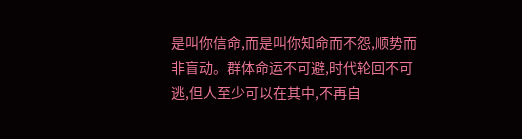是叫你信命,而是叫你知命而不怨,顺势而非盲动。群体命运不可避,时代轮回不可逃,但人至少可以在其中,不再自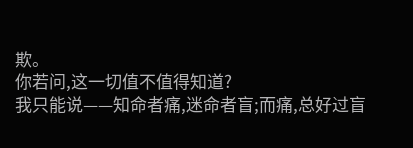欺。
你若问,这一切值不值得知道?
我只能说——知命者痛,迷命者盲;而痛,总好过盲